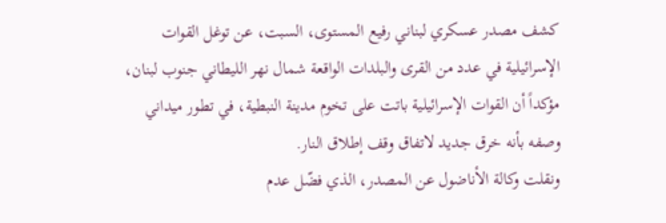كشف مصدر عسكري لبناني رفيع المستوى، السبت، عن توغل القوات الإسرائيلية في عدد من القرى والبلدات الواقعة شمال نهر الليطاني جنوب لبنان، مؤكداً أن القوات الإسرائيلية باتت على تخوم مدينة النبطية، في تطور ميداني وصفه بأنه خرق جديد لاتفاق وقف إطلاق النار.
ونقلت وكالة الأناضول عن المصدر، الذي فضّل عدم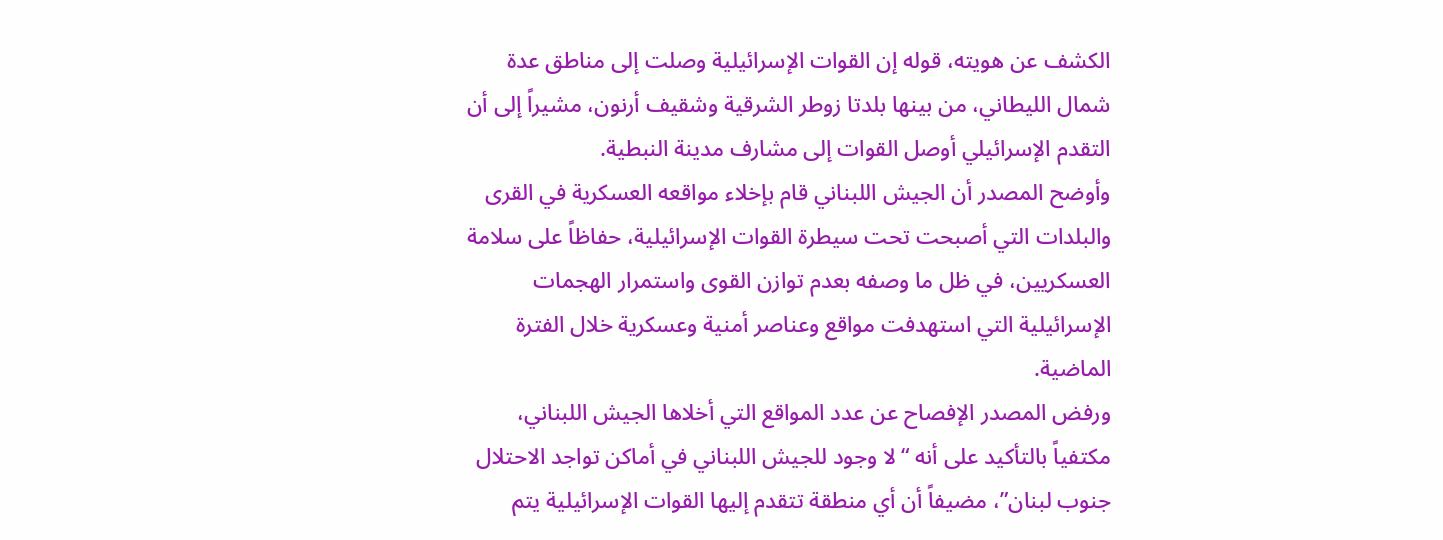الكشف عن هويته، قوله إن القوات الإسرائيلية وصلت إلى مناطق عدة شمال الليطاني، من بينها بلدتا زوطر الشرقية وشقيف أرنون، مشيراً إلى أن التقدم الإسرائيلي أوصل القوات إلى مشارف مدينة النبطية.
وأوضح المصدر أن الجيش اللبناني قام بإخلاء مواقعه العسكرية في القرى والبلدات التي أصبحت تحت سيطرة القوات الإسرائيلية، حفاظاً على سلامة العسكريين، في ظل ما وصفه بعدم توازن القوى واستمرار الهجمات الإسرائيلية التي استهدفت مواقع وعناصر أمنية وعسكرية خلال الفترة الماضية.
ورفض المصدر الإفصاح عن عدد المواقع التي أخلاها الجيش اللبناني، مكتفياً بالتأكيد على أنه “لا وجود للجيش اللبناني في أماكن تواجد الاحتلال جنوب لبنان”، مضيفاً أن أي منطقة تتقدم إليها القوات الإسرائيلية يتم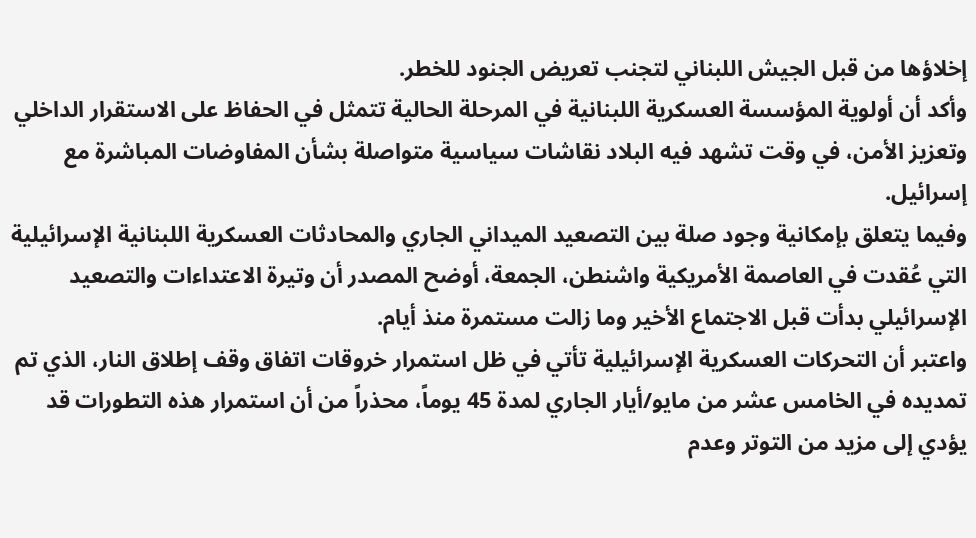إخلاؤها من قبل الجيش اللبناني لتجنب تعريض الجنود للخطر.
وأكد أن أولوية المؤسسة العسكرية اللبنانية في المرحلة الحالية تتمثل في الحفاظ على الاستقرار الداخلي وتعزيز الأمن، في وقت تشهد فيه البلاد نقاشات سياسية متواصلة بشأن المفاوضات المباشرة مع إسرائيل.
وفيما يتعلق بإمكانية وجود صلة بين التصعيد الميداني الجاري والمحادثات العسكرية اللبنانية الإسرائيلية التي عُقدت في العاصمة الأمريكية واشنطن، الجمعة، أوضح المصدر أن وتيرة الاعتداءات والتصعيد الإسرائيلي بدأت قبل الاجتماع الأخير وما زالت مستمرة منذ أيام.
واعتبر أن التحركات العسكرية الإسرائيلية تأتي في ظل استمرار خروقات اتفاق وقف إطلاق النار، الذي تم تمديده في الخامس عشر من مايو/أيار الجاري لمدة 45 يوماً، محذراً من أن استمرار هذه التطورات قد يؤدي إلى مزيد من التوتر وعدم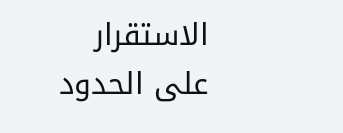الاستقرار على الحدود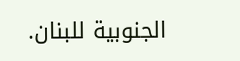الجنوبية للبنان.